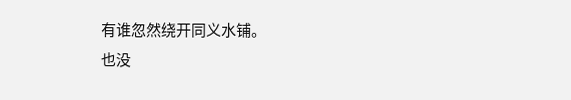有谁忽然绕开同义水铺。
也没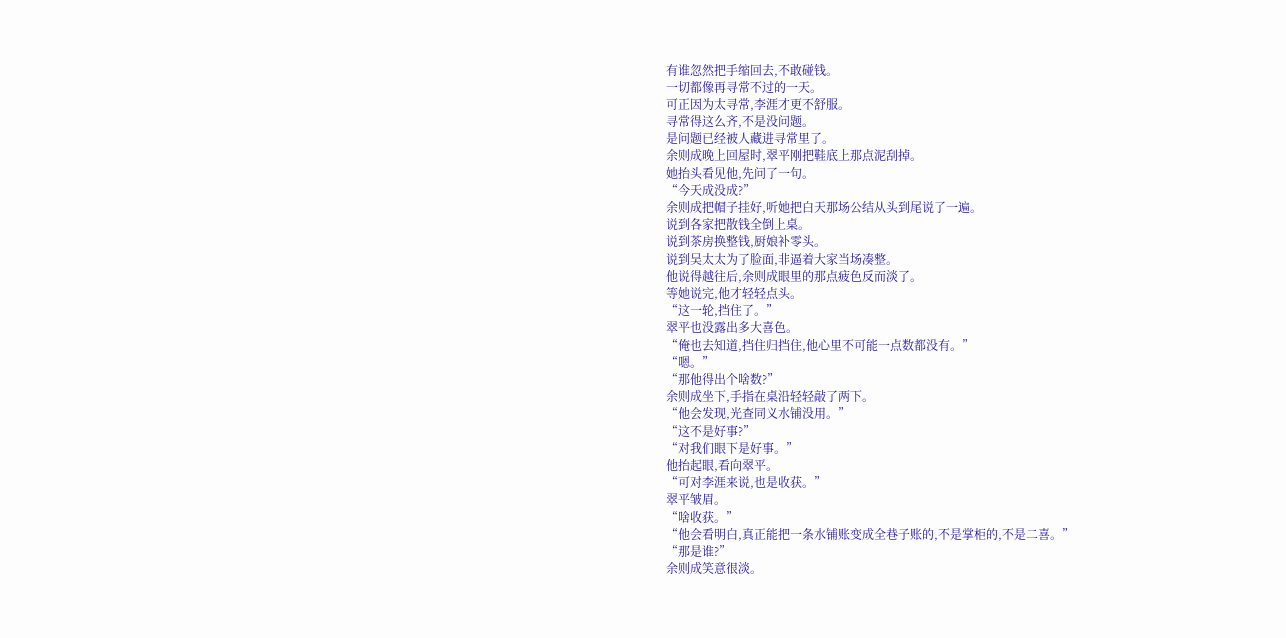有谁忽然把手缩回去,不敢碰钱。
一切都像再寻常不过的一天。
可正因为太寻常,李涯才更不舒服。
寻常得这么齐,不是没问题。
是问题已经被人藏进寻常里了。
余则成晚上回屋时,翠平刚把鞋底上那点泥刮掉。
她抬头看见他,先问了一句。
“今天成没成?”
余则成把帽子挂好,听她把白天那场公结从头到尾说了一遍。
说到各家把散钱全倒上桌。
说到茶房换整钱,厨娘补零头。
说到吴太太为了脸面,非逼着大家当场凑整。
他说得越往后,余则成眼里的那点疲色反而淡了。
等她说完,他才轻轻点头。
“这一轮,挡住了。”
翠平也没露出多大喜色。
“俺也去知道,挡住归挡住,他心里不可能一点数都没有。”
“嗯。”
“那他得出个啥数?”
余则成坐下,手指在桌沿轻轻敲了两下。
“他会发现,光查同义水铺没用。”
“这不是好事?”
“对我们眼下是好事。”
他抬起眼,看向翠平。
“可对李涯来说,也是收获。”
翠平皱眉。
“啥收获。”
“他会看明白,真正能把一条水铺账变成全巷子账的,不是掌柜的,不是二喜。”
“那是谁?”
余则成笑意很淡。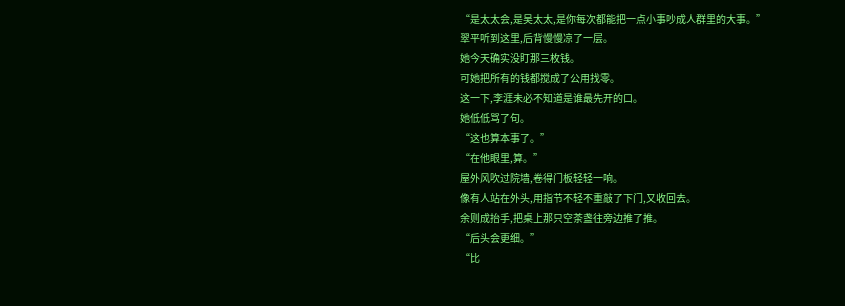“是太太会,是吴太太,是你每次都能把一点小事吵成人群里的大事。”
翠平听到这里,后背慢慢凉了一层。
她今天确实没盯那三枚钱。
可她把所有的钱都搅成了公用找零。
这一下,李涯未必不知道是谁最先开的口。
她低低骂了句。
“这也算本事了。”
“在他眼里,算。”
屋外风吹过院墙,卷得门板轻轻一响。
像有人站在外头,用指节不轻不重敲了下门,又收回去。
余则成抬手,把桌上那只空茶盏往旁边推了推。
“后头会更细。”
“比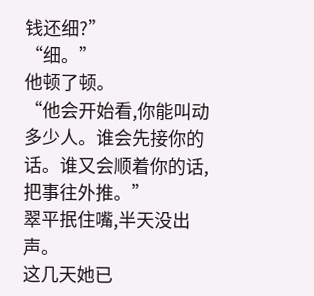钱还细?”
“细。”
他顿了顿。
“他会开始看,你能叫动多少人。谁会先接你的话。谁又会顺着你的话,把事往外推。”
翠平抿住嘴,半天没出声。
这几天她已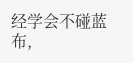经学会不碰蓝布,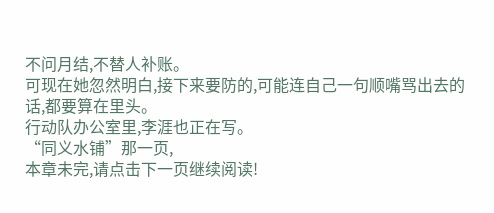不问月结,不替人补账。
可现在她忽然明白,接下来要防的,可能连自己一句顺嘴骂出去的话,都要算在里头。
行动队办公室里,李涯也正在写。
“同义水铺”那一页,
本章未完,请点击下一页继续阅读!